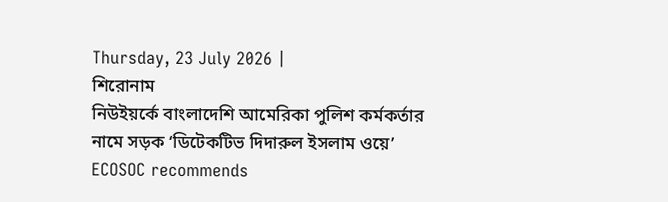Thursday, 23 July 2026 |
শিরোনাম
নিউইয়র্কে বাংলাদেশি আমেরিকা পুলিশ কর্মকর্তার নামে সড়ক ‘ডিটেকটিভ দিদারুল ইসলাম ওয়ে’ ECOSOC recommends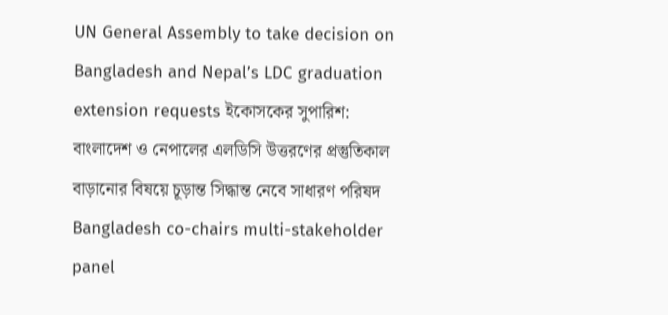UN General Assembly to take decision on Bangladesh and Nepal’s LDC graduation extension requests ইকোসকের সুপারিশ: বাংলাদেশ ও নেপালের এলডিসি উত্তরণের প্রস্তুতিকাল বাড়ানোর বিষয়ে চূড়ান্ত সিদ্ধান্ত নেবে সাধারণ পরিষদ Bangladesh co-chairs multi-stakeholder panel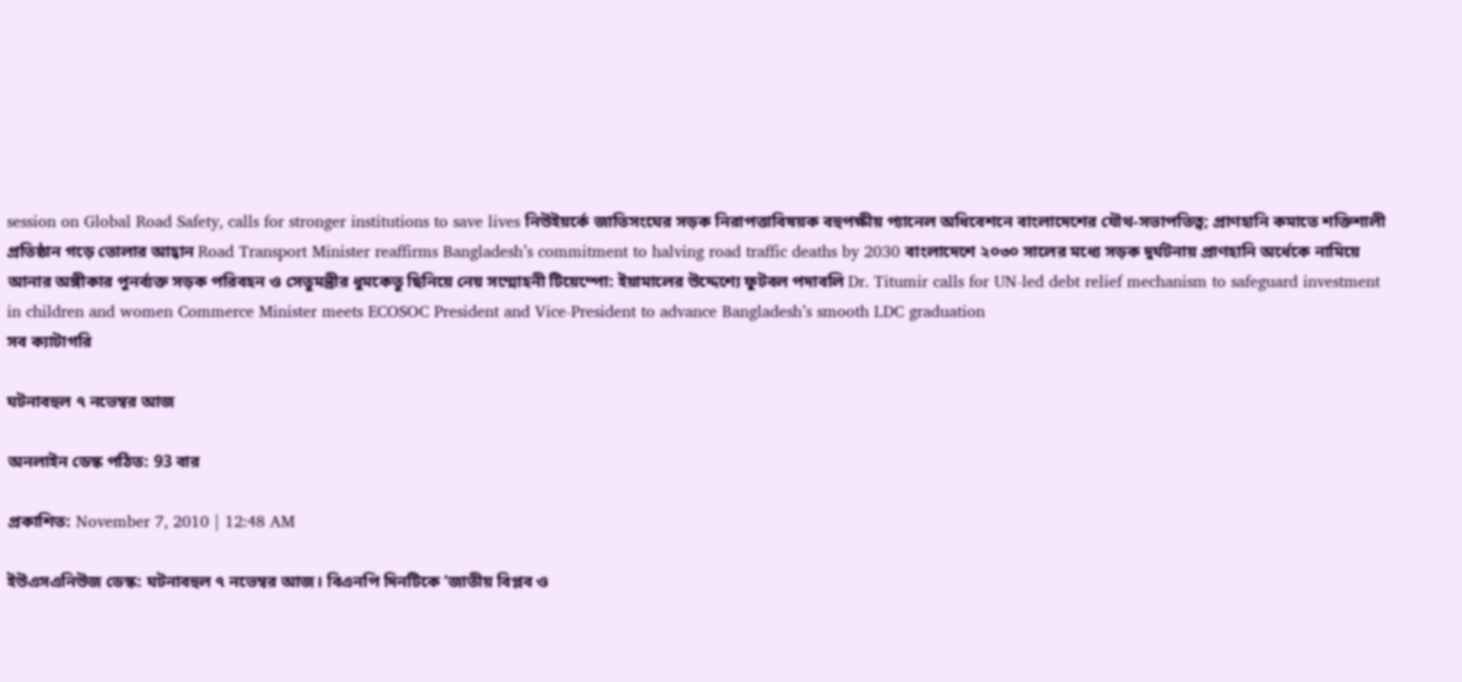session on Global Road Safety, calls for stronger institutions to save lives নিউইয়র্কে জাতিসংঘের সড়ক নিরাপত্তাবিষয়ক বহুপক্ষীয় প্যানেল অধিবেশনে বাংলাদেশের যৌথ-সভাপতিত্ব; প্রাণহানি কমাতে শক্তিশালী প্রতিষ্ঠান গড়ে তোলার আহ্বান Road Transport Minister reaffirms Bangladesh’s commitment to halving road traffic deaths by 2030 বাংলাদেশে ২০৩০ সালের মধ্যে সড়ক দুর্ঘটনায় প্রাণহানি অর্ধেকে নামিয়ে আনার অঙ্গীকার পুনর্ব্যক্ত সড়ক পরিবহন ও সেতুমন্ত্রীর ধুমকেতু ছিনিয়ে নেয় সম্মোহনী টিয়েম্পো: ইয়ামালের উদ্দেশ্যে ফুটবল পদাবলি Dr. Titumir calls for UN-led debt relief mechanism to safeguard investment in children and women Commerce Minister meets ECOSOC President and Vice-President to advance Bangladesh’s smooth LDC graduation
সব ক্যাটাগরি

ঘটনাবহুল ৭ নভেম্বর আজ

অনলাইন ডেস্ক পঠিত: 93 বার

প্রকাশিত: November 7, 2010 | 12:48 AM

ইউএসএনিউজ ডেস্ক: ঘটনাবহুল ৭ নভেম্বর আজ। বিএনপি দিনটিকে ‘জাতীয় বিপ্লব ও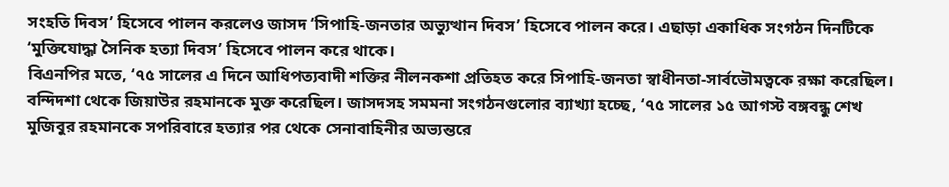সংহতি দিবস’ হিসেবে পালন করলেও জাসদ ‘সিপাহি-জনতার অভ্যুত্থান দিবস’ হিসেবে পালন করে। এছাড়া একাধিক সংগঠন দিনটিকে ‘মুক্তিযোদ্ধা সৈনিক হত্যা দিবস’ হিসেবে পালন করে থাকে।
বিএনপির মতে, ‘৭৫ সালের এ দিনে আধিপত্যবাদী শক্তির নীলনকশা প্রতিহত করে সিপাহি-জনতা স্বাধীনতা-সার্বভৌমত্বকে রক্ষা করেছিল।
বন্দিদশা থেকে জিয়াউর রহমানকে মুক্ত করেছিল। জাসদসহ সমমনা সংগঠনগুলোর ব্যাখ্যা হচ্ছে, ‘৭৫ সালের ১৫ আগস্ট বঙ্গবন্ধু শেখ মুজিবুর রহমানকে সপরিবারে হত্যার পর থেকে সেনাবাহিনীর অভ্যন্তরে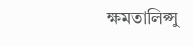ক্ষমতালিপ্সু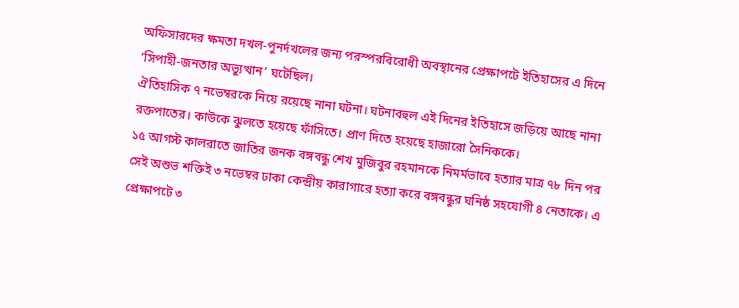অফিসারদের ক্ষমতা দখল-পুনর্দখলের জন্য পরস্পরবিরোধী অবস্থানের প্রেক্ষাপটে ইতিহাসের এ দিনে ‘সিপাহী-জনতার অভ্যুত্থান’ ঘটেছিল।
ঐতিহাসিক ৭ নভেম্বরকে নিয়ে রয়েছে নানা ঘটনা। ঘটনাবহুল এই দিনের ইতিহাসে জড়িয়ে আছে নানা রক্তপাতের। কাউকে ঝুলতে হয়েছে ফাঁসিতে। প্রাণ দিতে হয়েছে হাজারো সৈনিককে।
১৫ আগস্ট কালরাতে জাতির জনক বঙ্গবন্ধু শেখ মুজিবুর রহমানকে নিমর্মভাবে হত্যার মাত্র ৭৮ দিন পর সেই অশুভ শক্তিই ৩ নভেম্বর ঢাকা কেন্দ্রীয় কারাগারে হত্যা করে বঙ্গবন্ধুর ঘনিষ্ঠ সহযোগী ৪ নেতাকে। এ প্রেক্ষাপটে ৩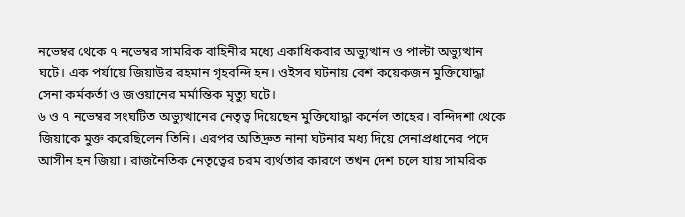নভেম্বর থেকে ৭ নভেম্বর সামরিক বাহিনীর মধ্যে একাধিকবার অভ্যুত্থান ও পাল্টা অভ্যুত্থান ঘটে। এক পর্যায়ে জিয়াউর রহমান গৃহবন্দি হন। ওইসব ঘটনায় বেশ কয়েকজন মুক্তিযোদ্ধা সেনা কর্মকর্তা ও জওয়ানের মর্মান্তিক মৃত্যু ঘটে।
৬ ও ৭ নভেম্বর সংঘটিত অভ্যুত্থানের নেতৃত্ব দিয়েছেন মুক্তিযোদ্ধা কর্নেল তাহের। বন্দিদশা থেকে জিয়াকে মুক্ত করেছিলেন তিনি। এরপর অতিদ্রুত নানা ঘটনার মধ্য দিয়ে সেনাপ্রধানের পদে আসীন হন জিয়া। রাজনৈতিক নেতৃত্বের চরম ব্যর্থতার কারণে তখন দেশ চলে যায় সামরিক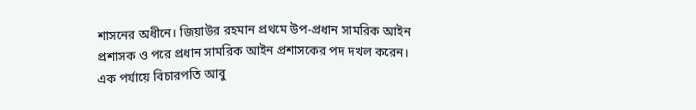শাসনের অধীনে। জিয়াউর রহমান প্রথমে উপ-প্রধান সামরিক আইন প্রশাসক ও পরে প্রধান সামরিক আইন প্রশাসকের পদ দখল করেন। এক পর্যায়ে বিচারপতি আবু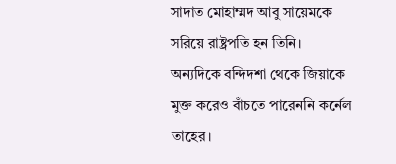সাদাত মোহাম্মদ আবু সায়েমকে সরিয়ে রাষ্ট্রপতি হন তিনি। অন্যদিকে বন্দিদশা থেকে জিয়াকে মুক্ত করেও বাঁচতে পারেননি কর্নেল তাহের।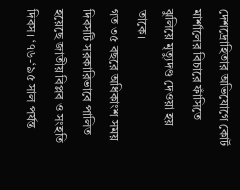দেশদ্রোহিতার অভিযোগে কোর্ট মার্শালের বিচারে ফাঁসিতে ঝুলিয়ে মৃত্যুদণ্ড দেওয়া হয় তাকে।
গত ৩৫ বছরে অধিকাংশ সময় দিবসটি সরকারিভাবে পালিত হয়েছে জাতীয় বিপ্লব ও সংহতি দিবস। ‘৭৬-‘৯৫ সাল পর্যন্ত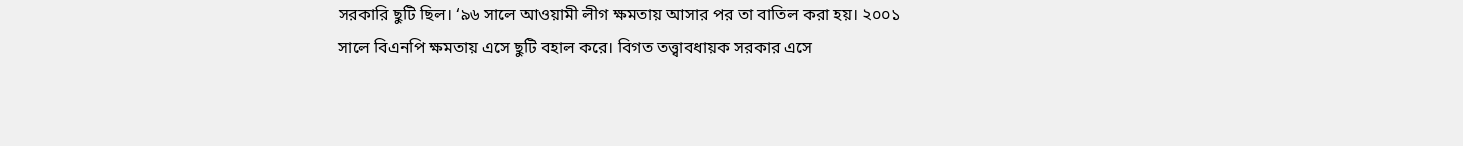সরকারি ছুটি ছিল। ‘৯৬ সালে আওয়ামী লীগ ক্ষমতায় আসার পর তা বাতিল করা হয়। ২০০১ সালে বিএনপি ক্ষমতায় এসে ছুটি বহাল করে। বিগত তত্ত্বাবধায়ক সরকার এসে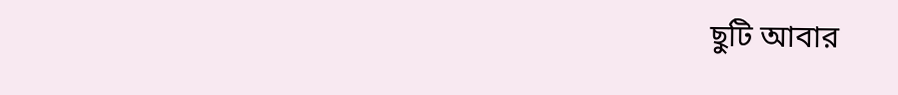ছুটি আবার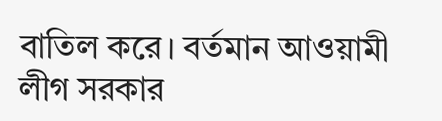বাতিল করে। বর্তমান আওয়ামী লীগ সরকার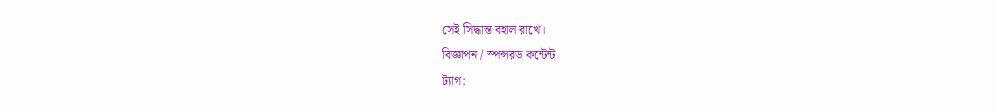সেই সিদ্ধান্ত বহাল রাখে।
বিজ্ঞাপন / স্পন্সরড কন্টেন্ট
ট্যাগ: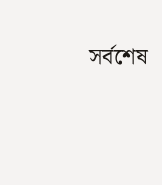সর্বশেষ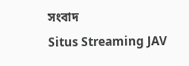সংবাদ
Situs Streaming JAV